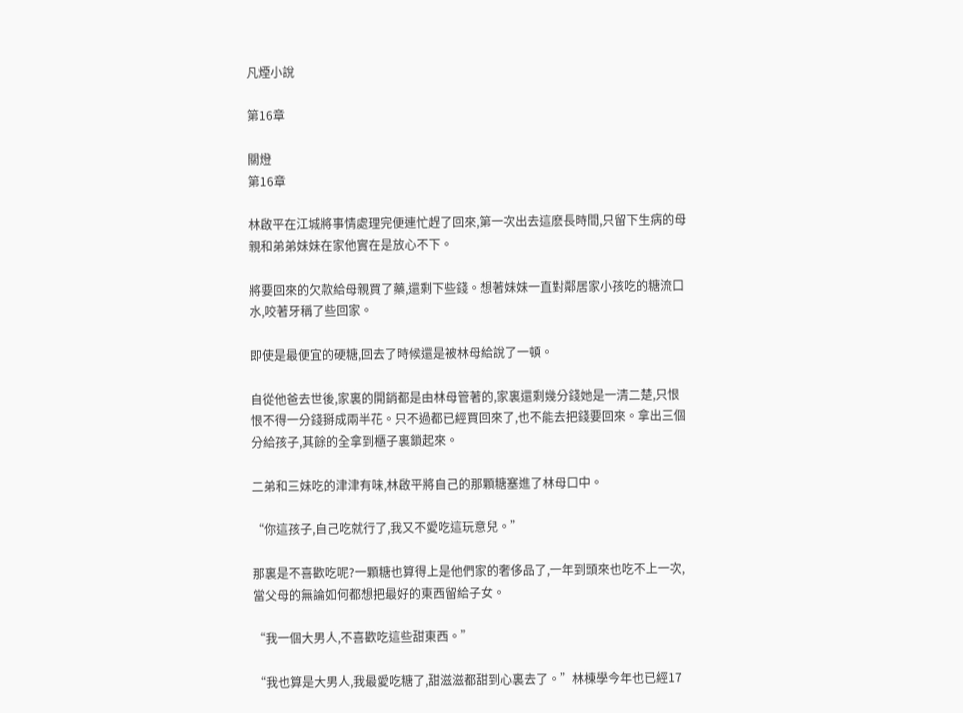凡煙小說

第16章

關燈
第16章

林啟平在江城將事情處理完便連忙趕了回來,第一次出去這麽長時間,只留下生病的母親和弟弟妹妹在家他實在是放心不下。

將要回來的欠款給母親買了藥,還剩下些錢。想著妹妹一直對鄰居家小孩吃的糖流口水,咬著牙稱了些回家。

即使是最便宜的硬糖,回去了時候還是被林母給說了一頓。

自從他爸去世後,家裏的開銷都是由林母管著的,家裏還剩幾分錢她是一清二楚,只恨恨不得一分錢掰成兩半花。只不過都已經買回來了,也不能去把錢要回來。拿出三個分給孩子,其餘的全拿到櫃子裏鎖起來。

二弟和三妹吃的津津有味,林啟平將自己的那顆糖塞進了林母口中。

“你這孩子,自己吃就行了,我又不愛吃這玩意兒。”

那裏是不喜歡吃呢?一顆糖也算得上是他們家的奢侈品了,一年到頭來也吃不上一次,當父母的無論如何都想把最好的東西留給子女。

“我一個大男人,不喜歡吃這些甜東西。”

“我也算是大男人,我最愛吃糖了,甜滋滋都甜到心裏去了。”林棟學今年也已經17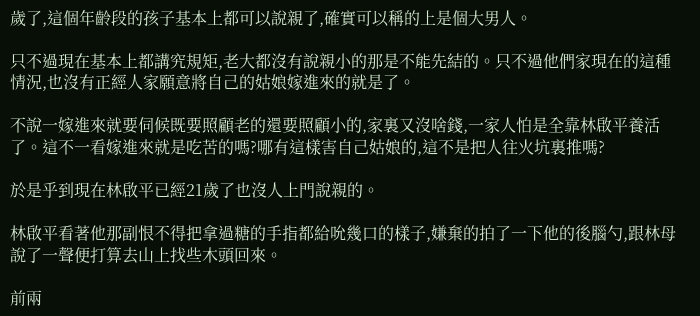歲了,這個年齡段的孩子基本上都可以說親了,確實可以稱的上是個大男人。

只不過現在基本上都講究規矩,老大都沒有說親小的那是不能先結的。只不過他們家現在的這種情況,也沒有正經人家願意將自己的姑娘嫁進來的就是了。

不說一嫁進來就要伺候既要照顧老的還要照顧小的,家裏又沒啥錢,一家人怕是全靠林啟平養活了。這不一看嫁進來就是吃苦的嗎?哪有這樣害自己姑娘的,這不是把人往火坑裏推嗎?

於是乎到現在林啟平已經21歲了也沒人上門說親的。

林啟平看著他那副恨不得把拿過糖的手指都給吮幾口的樣子,嫌棄的拍了一下他的後腦勺,跟林母說了一聲便打算去山上找些木頭回來。

前兩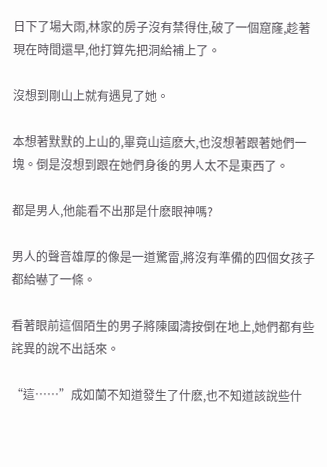日下了場大雨,林家的房子沒有禁得住,破了一個窟窿,趁著現在時間還早,他打算先把洞給補上了。

沒想到剛山上就有遇見了她。

本想著默默的上山的,畢竟山這麽大,也沒想著跟著她們一塊。倒是沒想到跟在她們身後的男人太不是東西了。

都是男人,他能看不出那是什麽眼神嗎?

男人的聲音雄厚的像是一道驚雷,將沒有準備的四個女孩子都給嚇了一條。

看著眼前這個陌生的男子將陳國濤按倒在地上,她們都有些詫異的說不出話來。

“這……”成如蘭不知道發生了什麽,也不知道該說些什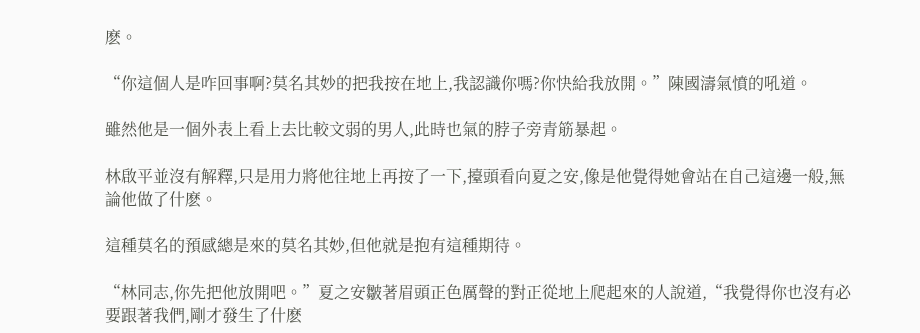麽。

“你這個人是咋回事啊?莫名其妙的把我按在地上,我認識你嗎?你快給我放開。”陳國濤氣憤的吼道。

雖然他是一個外表上看上去比較文弱的男人,此時也氣的脖子旁青筋暴起。

林啟平並沒有解釋,只是用力將他往地上再按了一下,擡頭看向夏之安,像是他覺得她會站在自己這邊一般,無論他做了什麽。

這種莫名的預感總是來的莫名其妙,但他就是抱有這種期待。

“林同志,你先把他放開吧。”夏之安皺著眉頭正色厲聲的對正從地上爬起來的人說道,“我覺得你也沒有必要跟著我們,剛才發生了什麽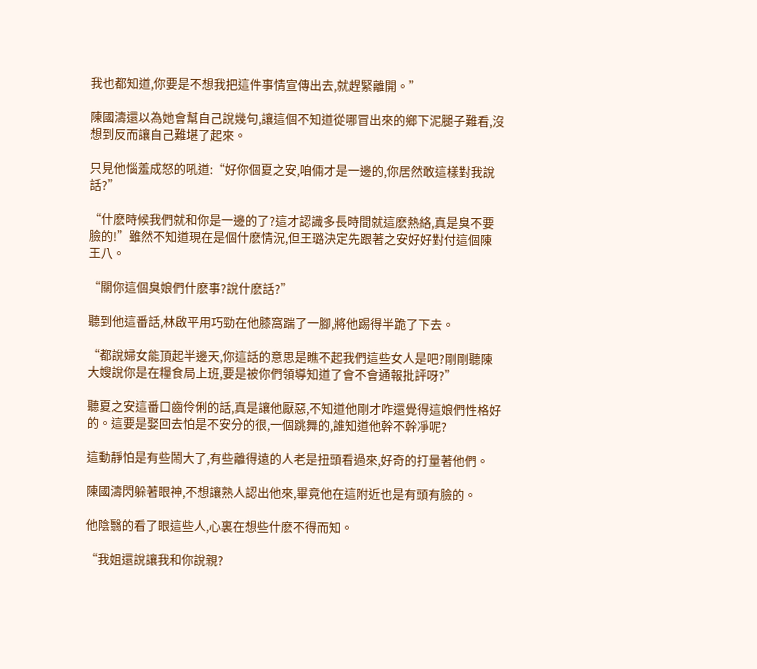我也都知道,你要是不想我把這件事情宣傳出去,就趕緊離開。”

陳國濤還以為她會幫自己說幾句,讓這個不知道從哪冒出來的鄉下泥腿子難看,沒想到反而讓自己難堪了起來。

只見他惱羞成怒的吼道:“好你個夏之安,咱倆才是一邊的,你居然敢這樣對我說話?”

“什麽時候我們就和你是一邊的了?這才認識多長時間就這麽熱絡,真是臭不要臉的!”雖然不知道現在是個什麽情況,但王璐決定先跟著之安好好對付這個陳王八。

“關你這個臭娘們什麽事?說什麽話?”

聽到他這番話,林啟平用巧勁在他膝窩踹了一腳,將他踢得半跪了下去。

“都說婦女能頂起半邊天,你這話的意思是瞧不起我們這些女人是吧?剛剛聽陳大嫂說你是在糧食局上班,要是被你們領導知道了會不會通報批評呀?”

聽夏之安這番口齒伶俐的話,真是讓他厭惡,不知道他剛才咋還覺得這娘們性格好的。這要是娶回去怕是不安分的很,一個跳舞的,誰知道他幹不幹凈呢?

這動靜怕是有些鬧大了,有些離得遠的人老是扭頭看過來,好奇的打量著他們。

陳國濤閃躲著眼神,不想讓熟人認出他來,畢竟他在這附近也是有頭有臉的。

他陰翳的看了眼這些人,心裏在想些什麽不得而知。

“我姐還說讓我和你說親?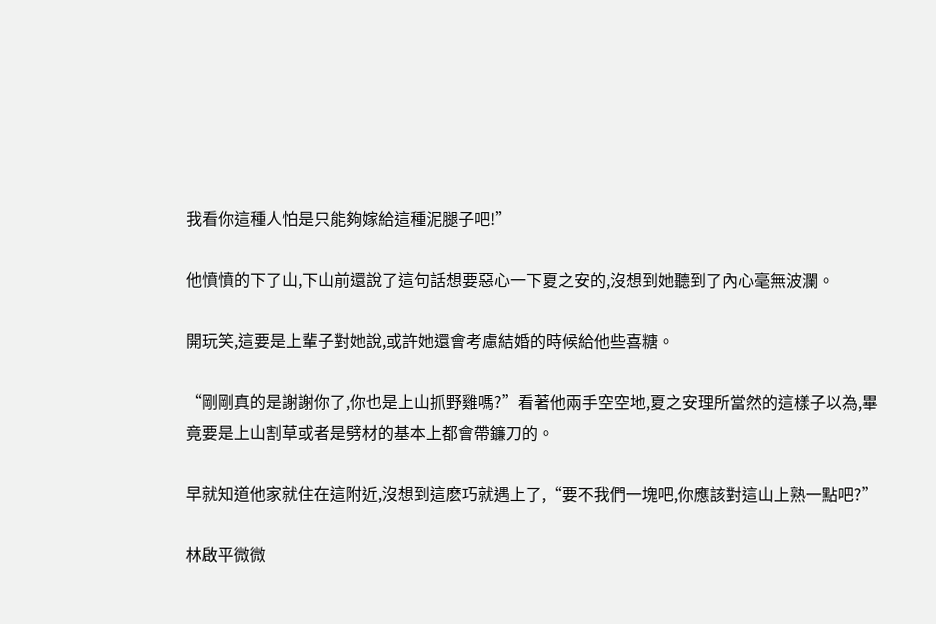我看你這種人怕是只能夠嫁給這種泥腿子吧!”

他憤憤的下了山,下山前還說了這句話想要惡心一下夏之安的,沒想到她聽到了內心毫無波瀾。

開玩笑,這要是上輩子對她說,或許她還會考慮結婚的時候給他些喜糖。

“剛剛真的是謝謝你了,你也是上山抓野雞嗎?”看著他兩手空空地,夏之安理所當然的這樣子以為,畢竟要是上山割草或者是劈材的基本上都會帶鐮刀的。

早就知道他家就住在這附近,沒想到這麽巧就遇上了,“要不我們一塊吧,你應該對這山上熟一點吧?”

林啟平微微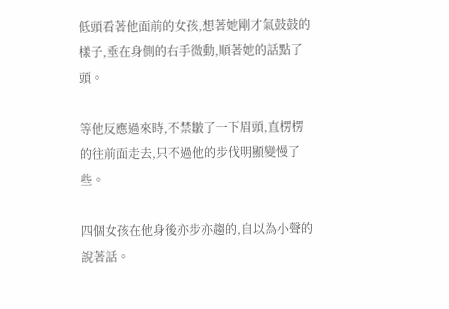低頭看著他面前的女孩,想著她剛才氣鼓鼓的樣子,垂在身側的右手微動,順著她的話點了頭。

等他反應過來時,不禁皺了一下眉頭,直楞楞的往前面走去,只不過他的步伐明顯變慢了些。

四個女孩在他身後亦步亦趨的,自以為小聲的說著話。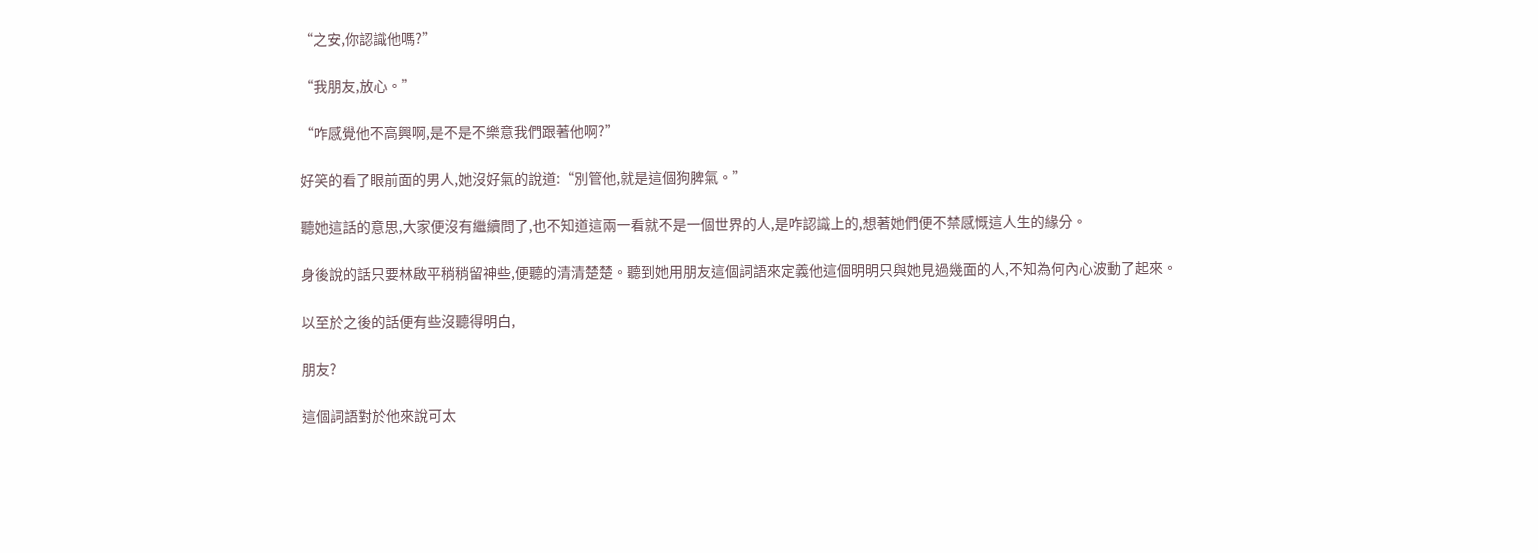“之安,你認識他嗎?”

“我朋友,放心。”

“咋感覺他不高興啊,是不是不樂意我們跟著他啊?”

好笑的看了眼前面的男人,她沒好氣的說道:“別管他,就是這個狗脾氣。”

聽她這話的意思,大家便沒有繼續問了,也不知道這兩一看就不是一個世界的人,是咋認識上的,想著她們便不禁感慨這人生的緣分。

身後說的話只要林啟平稍稍留神些,便聽的清清楚楚。聽到她用朋友這個詞語來定義他這個明明只與她見過幾面的人,不知為何內心波動了起來。

以至於之後的話便有些沒聽得明白,

朋友?

這個詞語對於他來說可太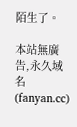陌生了。

本站無廣告,永久域名(fanyan.cc)